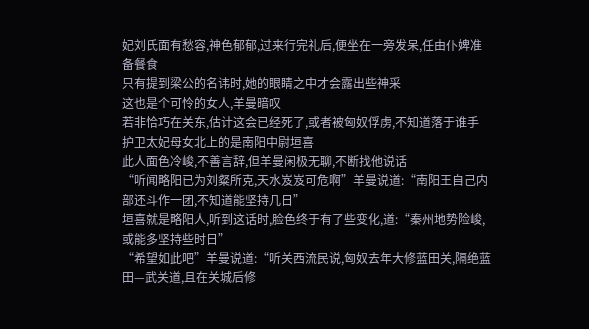妃刘氏面有愁容,神色郁郁,过来行完礼后,便坐在一旁发呆,任由仆婢准备餐食
只有提到梁公的名讳时,她的眼睛之中才会露出些神采
这也是个可怜的女人,羊曼暗叹
若非恰巧在关东,估计这会已经死了,或者被匈奴俘虏,不知道落于谁手
护卫太妃母女北上的是南阳中尉垣喜
此人面色冷峻,不善言辞,但羊曼闲极无聊,不断找他说话
“听闻略阳已为刘粲所克,天水岌岌可危啊”羊曼说道:“南阳王自己内部还斗作一团,不知道能坚持几日”
垣喜就是略阳人,听到这话时,脸色终于有了些变化,道:“秦州地势险峻,或能多坚持些时日”
“希望如此吧”羊曼说道:“听关西流民说,匈奴去年大修蓝田关,隔绝蓝田—武关道,且在关城后修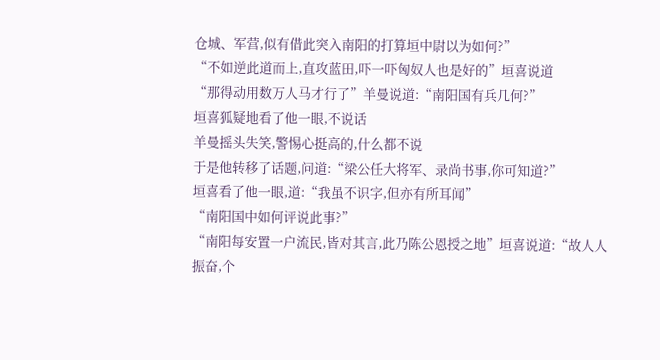仓城、军营,似有借此突入南阳的打算垣中尉以为如何?”
“不如逆此道而上,直攻蓝田,吓一吓匈奴人也是好的”垣喜说道
“那得动用数万人马才行了”羊曼说道:“南阳国有兵几何?”
垣喜狐疑地看了他一眼,不说话
羊曼摇头失笑,警惕心挺高的,什么都不说
于是他转移了话题,问道:“梁公任大将军、录尚书事,你可知道?”
垣喜看了他一眼,道:“我虽不识字,但亦有所耳闻”
“南阳国中如何评说此事?”
“南阳每安置一户流民,皆对其言,此乃陈公恩授之地”垣喜说道:“故人人振奋,个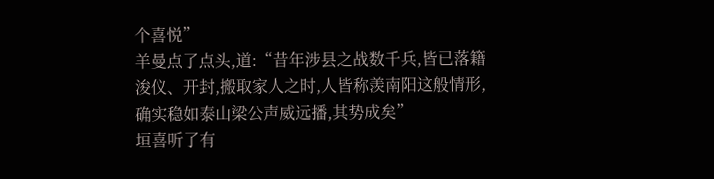个喜悦”
羊曼点了点头,道:“昔年涉县之战数千兵,皆已落籍浚仪、开封,搬取家人之时,人皆称羡南阳这般情形,确实稳如泰山梁公声威远播,其势成矣”
垣喜听了有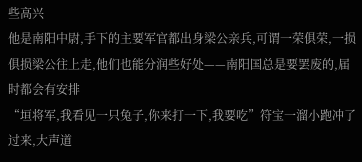些高兴
他是南阳中尉,手下的主要军官都出身梁公亲兵,可谓一荣俱荣,一损俱损梁公往上走,他们也能分润些好处——南阳国总是要罢废的,届时都会有安排
“垣将军,我看见一只兔子,你来打一下,我要吃”符宝一溜小跑冲了过来,大声道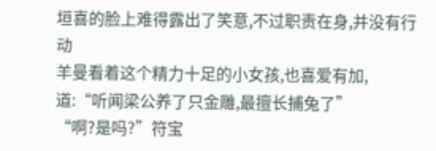垣喜的脸上难得露出了笑意,不过职责在身,并没有行动
羊曼看着这个精力十足的小女孩,也喜爱有加,道:“听闻梁公养了只金雕,最擅长捕兔了”
“啊?是吗?”符宝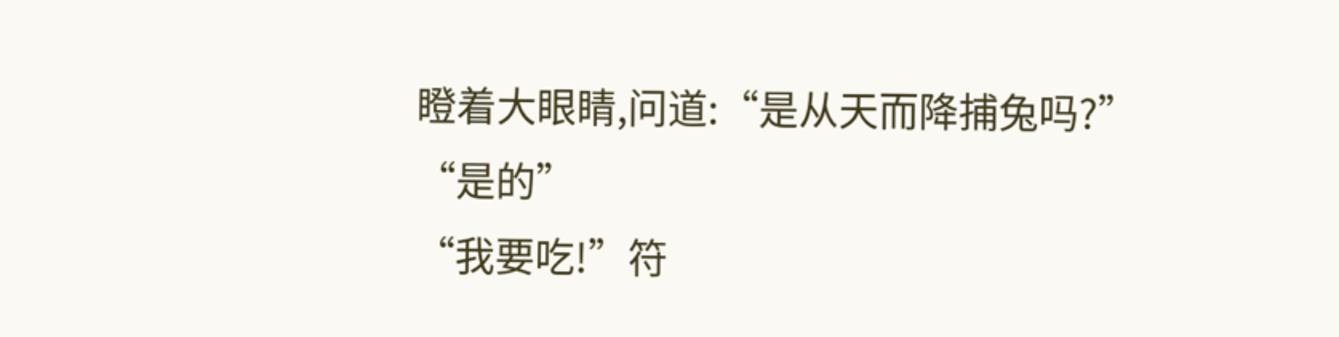瞪着大眼睛,问道:“是从天而降捕兔吗?”
“是的”
“我要吃!”符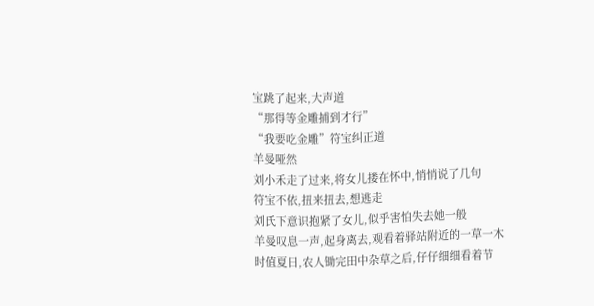宝跳了起来,大声道
“那得等金雕捕到才行”
“我要吃金雕”符宝纠正道
羊曼哑然
刘小禾走了过来,将女儿搂在怀中,悄悄说了几句
符宝不依,扭来扭去,想逃走
刘氏下意识抱紧了女儿,似乎害怕失去她一般
羊曼叹息一声,起身离去,观看着驿站附近的一草一木
时值夏日,农人锄完田中杂草之后,仔仔细细看着节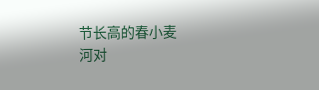节长高的春小麦
河对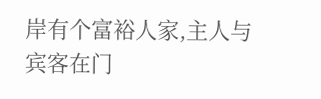岸有个富裕人家,主人与宾客在门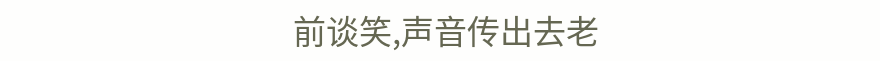前谈笑,声音传出去老